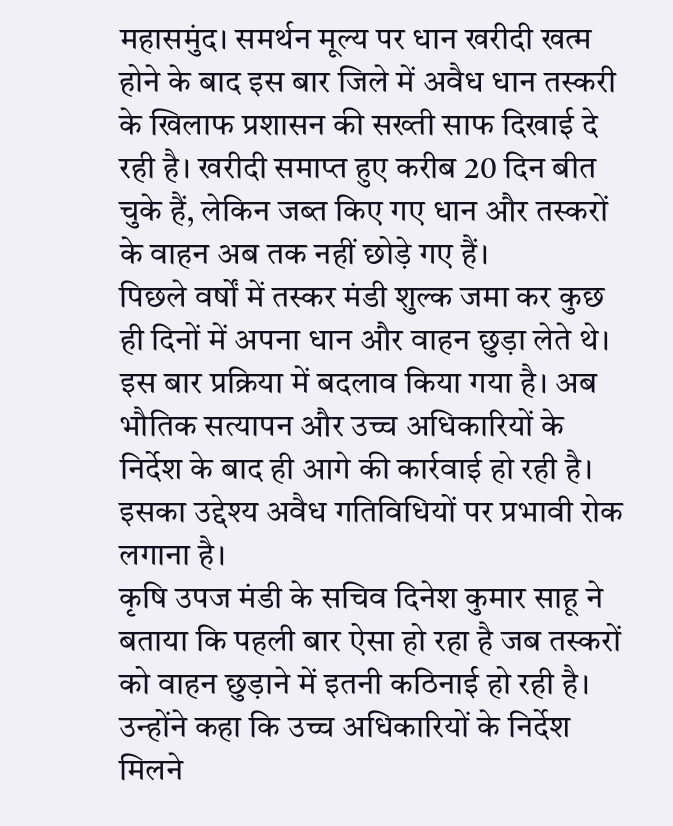महासमुंद। समर्थन मूल्य पर धान खरीदी खत्म होने के बाद इस बार जिले में अवैध धान तस्करी के खिलाफ प्रशासन की सख्ती साफ दिखाई दे रही है। खरीदी समाप्त हुए करीब 20 दिन बीत चुके हैं, लेकिन जब्त किए गए धान और तस्करों के वाहन अब तक नहीं छोड़े गए हैं।
पिछले वर्षों में तस्कर मंडी शुल्क जमा कर कुछ ही दिनों में अपना धान और वाहन छुड़ा लेते थे। इस बार प्रक्रिया में बदलाव किया गया है। अब भौतिक सत्यापन और उच्च अधिकारियों के निर्देश के बाद ही आगे की कार्रवाई हो रही है। इसका उद्देश्य अवैध गतिविधियों पर प्रभावी रोक लगाना है।
कृषि उपज मंडी के सचिव दिनेश कुमार साहू ने बताया कि पहली बार ऐसा हो रहा है जब तस्करों को वाहन छुड़ाने में इतनी कठिनाई हो रही है। उन्होंने कहा कि उच्च अधिकारियों के निर्देश मिलने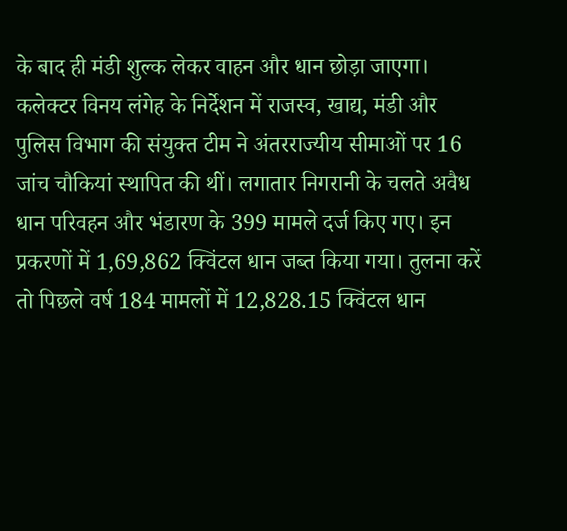के बाद ही मंडी शुल्क लेकर वाहन और धान छोड़ा जाएगा।
कलेक्टर विनय लंगेह के निर्देशन में राजस्व, खाद्य, मंडी और पुलिस विभाग की संयुक्त टीम ने अंतरराज्यीय सीमाओं पर 16 जांच चौकियां स्थापित की थीं। लगातार निगरानी के चलते अवैध धान परिवहन और भंडारण के 399 मामले दर्ज किए गए। इन प्रकरणों में 1,69,862 क्विंटल धान जब्त किया गया। तुलना करें तो पिछले वर्ष 184 मामलों में 12,828.15 क्विंटल धान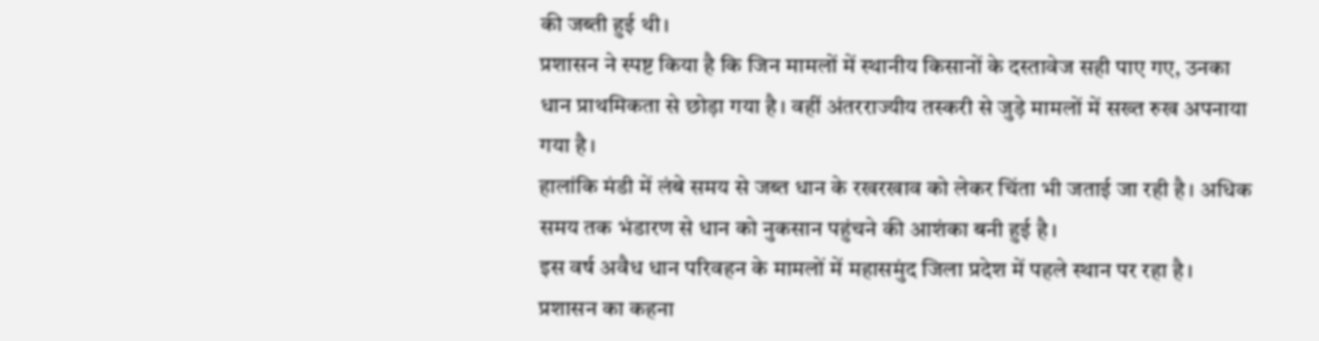की जब्ती हुई थी।
प्रशासन ने स्पष्ट किया है कि जिन मामलों में स्थानीय किसानों के दस्तावेज सही पाए गए, उनका धान प्राथमिकता से छोड़ा गया है। वहीं अंतरराज्यीय तस्करी से जुड़े मामलों में सख्त रुख अपनाया गया है।
हालांकि मंडी में लंबे समय से जब्त धान के रखरखाव को लेकर चिंता भी जताई जा रही है। अधिक समय तक भंडारण से धान को नुकसान पहुंचने की आशंका बनी हुई है।
इस वर्ष अवैध धान परिवहन के मामलों में महासमुंद जिला प्रदेश में पहले स्थान पर रहा है। प्रशासन का कहना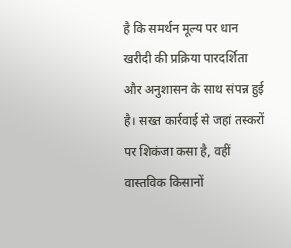है कि समर्थन मूल्य पर धान खरीदी की प्रक्रिया पारदर्शिता और अनुशासन के साथ संपन्न हुई है। सख्त कार्रवाई से जहां तस्करों पर शिकंजा कसा है, वहीं वास्तविक किसानों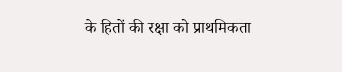के हितों की रक्षा को प्राथमिकता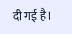दी गई है।